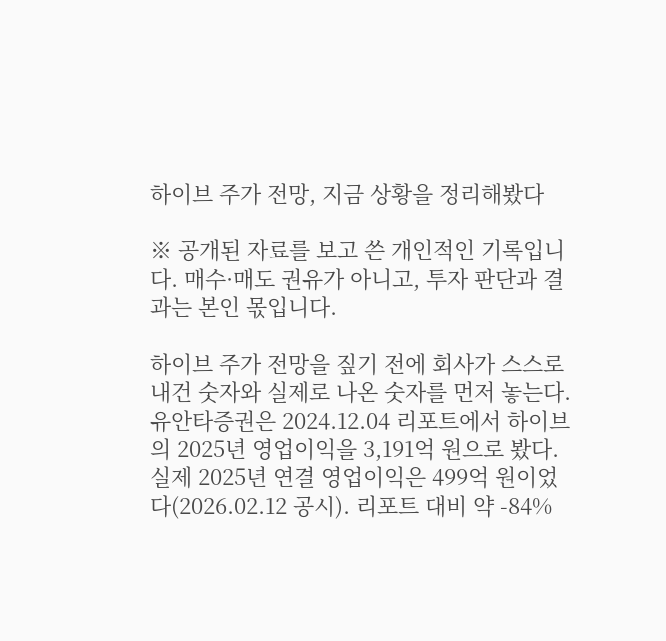하이브 주가 전망, 지금 상황을 정리해봤다

※ 공개된 자료를 보고 쓴 개인적인 기록입니다. 매수·매도 권유가 아니고, 투자 판단과 결과는 본인 몫입니다.

하이브 주가 전망을 짚기 전에 회사가 스스로 내건 숫자와 실제로 나온 숫자를 먼저 놓는다. 유안타증권은 2024.12.04 리포트에서 하이브의 2025년 영업이익을 3,191억 원으로 봤다. 실제 2025년 연결 영업이익은 499억 원이었다(2026.02.12 공시). 리포트 대비 약 -84%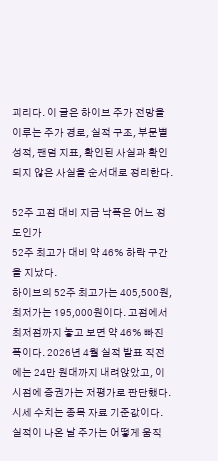괴리다. 이 글은 하이브 주가 전망을 이루는 주가 경로, 실적 구조, 부문별 성적, 팬덤 지표, 확인된 사실과 확인되지 않은 사실을 순서대로 정리한다.

52주 고점 대비 지금 낙폭은 어느 정도인가
52주 최고가 대비 약 46% 하락 구간을 지났다.
하이브의 52주 최고가는 405,500원, 최저가는 195,000원이다. 고점에서 최저점까지 놓고 보면 약 46% 빠진 폭이다. 2026년 4월 실적 발표 직전에는 24만 원대까지 내려앉았고, 이 시점에 증권가는 저평가로 판단했다. 시세 수치는 종목 자료 기준값이다.
실적이 나온 날 주가는 어떻게 움직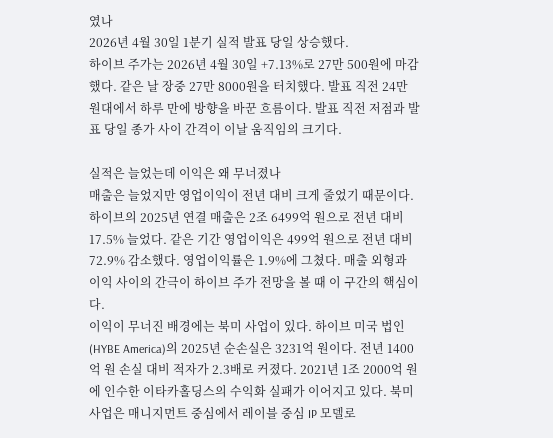였나
2026년 4월 30일 1분기 실적 발표 당일 상승했다.
하이브 주가는 2026년 4월 30일 +7.13%로 27만 500원에 마감했다. 같은 날 장중 27만 8000원을 터치했다. 발표 직전 24만 원대에서 하루 만에 방향을 바꾼 흐름이다. 발표 직전 저점과 발표 당일 종가 사이 간격이 이날 움직임의 크기다.

실적은 늘었는데 이익은 왜 무너졌나
매출은 늘었지만 영업이익이 전년 대비 크게 줄었기 때문이다.
하이브의 2025년 연결 매출은 2조 6499억 원으로 전년 대비 17.5% 늘었다. 같은 기간 영업이익은 499억 원으로 전년 대비 72.9% 감소했다. 영업이익률은 1.9%에 그쳤다. 매출 외형과 이익 사이의 간극이 하이브 주가 전망을 볼 때 이 구간의 핵심이다.
이익이 무너진 배경에는 북미 사업이 있다. 하이브 미국 법인(HYBE America)의 2025년 순손실은 3231억 원이다. 전년 1400억 원 손실 대비 적자가 2.3배로 커졌다. 2021년 1조 2000억 원에 인수한 이타카홀딩스의 수익화 실패가 이어지고 있다. 북미 사업은 매니지먼트 중심에서 레이블 중심 IP 모델로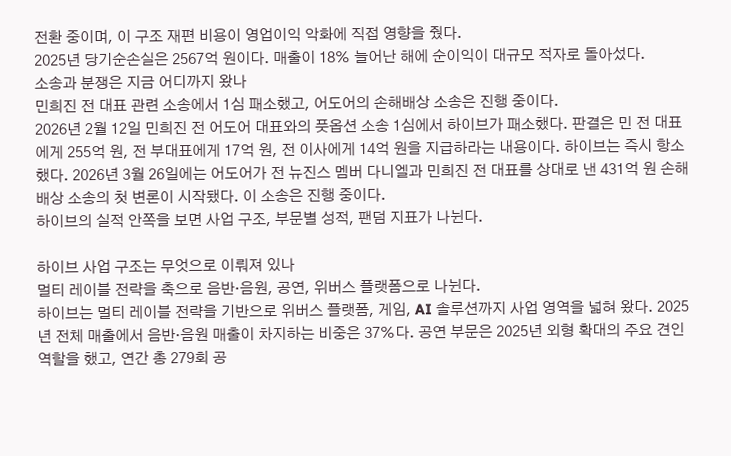전환 중이며, 이 구조 재편 비용이 영업이익 악화에 직접 영향을 줬다.
2025년 당기순손실은 2567억 원이다. 매출이 18% 늘어난 해에 순이익이 대규모 적자로 돌아섰다.
소송과 분쟁은 지금 어디까지 왔나
민희진 전 대표 관련 소송에서 1심 패소했고, 어도어의 손해배상 소송은 진행 중이다.
2026년 2월 12일 민희진 전 어도어 대표와의 풋옵션 소송 1심에서 하이브가 패소했다. 판결은 민 전 대표에게 255억 원, 전 부대표에게 17억 원, 전 이사에게 14억 원을 지급하라는 내용이다. 하이브는 즉시 항소했다. 2026년 3월 26일에는 어도어가 전 뉴진스 멤버 다니엘과 민희진 전 대표를 상대로 낸 431억 원 손해배상 소송의 첫 변론이 시작됐다. 이 소송은 진행 중이다.
하이브의 실적 안쪽을 보면 사업 구조, 부문별 성적, 팬덤 지표가 나뉜다.

하이브 사업 구조는 무엇으로 이뤄져 있나
멀티 레이블 전략을 축으로 음반·음원, 공연, 위버스 플랫폼으로 나뉜다.
하이브는 멀티 레이블 전략을 기반으로 위버스 플랫폼, 게임, AI 솔루션까지 사업 영역을 넓혀 왔다. 2025년 전체 매출에서 음반·음원 매출이 차지하는 비중은 37%다. 공연 부문은 2025년 외형 확대의 주요 견인 역할을 했고, 연간 총 279회 공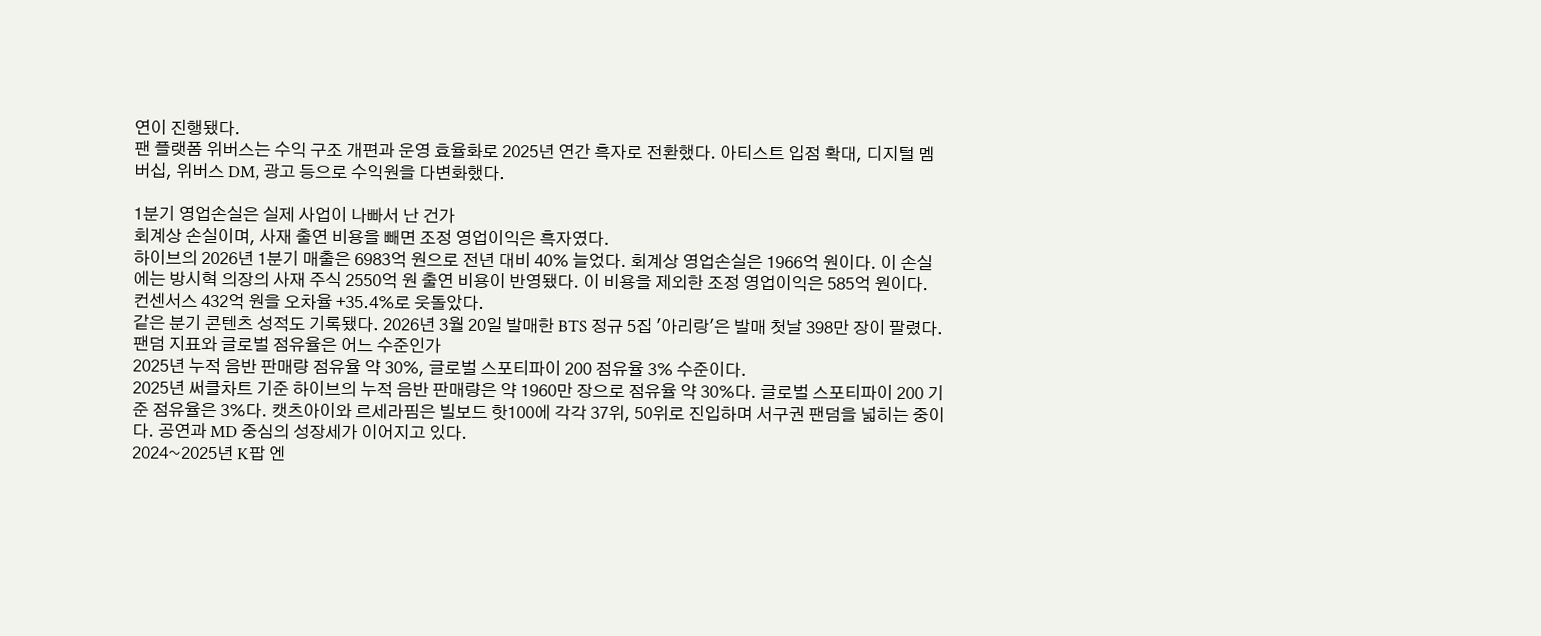연이 진행됐다.
팬 플랫폼 위버스는 수익 구조 개편과 운영 효율화로 2025년 연간 흑자로 전환했다. 아티스트 입점 확대, 디지털 멤버십, 위버스 DM, 광고 등으로 수익원을 다변화했다.

1분기 영업손실은 실제 사업이 나빠서 난 건가
회계상 손실이며, 사재 출연 비용을 빼면 조정 영업이익은 흑자였다.
하이브의 2026년 1분기 매출은 6983억 원으로 전년 대비 40% 늘었다. 회계상 영업손실은 1966억 원이다. 이 손실에는 방시혁 의장의 사재 주식 2550억 원 출연 비용이 반영됐다. 이 비용을 제외한 조정 영업이익은 585억 원이다. 컨센서스 432억 원을 오차율 +35.4%로 웃돌았다.
같은 분기 콘텐츠 성적도 기록됐다. 2026년 3월 20일 발매한 BTS 정규 5집 '아리랑'은 발매 첫날 398만 장이 팔렸다.
팬덤 지표와 글로벌 점유율은 어느 수준인가
2025년 누적 음반 판매량 점유율 약 30%, 글로벌 스포티파이 200 점유율 3% 수준이다.
2025년 써클차트 기준 하이브의 누적 음반 판매량은 약 1960만 장으로 점유율 약 30%다. 글로벌 스포티파이 200 기준 점유율은 3%다. 캣츠아이와 르세라핌은 빌보드 핫100에 각각 37위, 50위로 진입하며 서구권 팬덤을 넓히는 중이다. 공연과 MD 중심의 성장세가 이어지고 있다.
2024~2025년 K팝 엔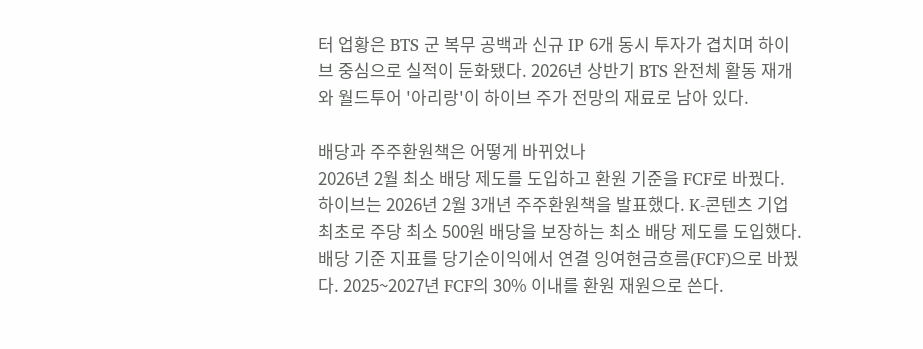터 업황은 BTS 군 복무 공백과 신규 IP 6개 동시 투자가 겹치며 하이브 중심으로 실적이 둔화됐다. 2026년 상반기 BTS 완전체 활동 재개와 월드투어 '아리랑'이 하이브 주가 전망의 재료로 남아 있다.

배당과 주주환원책은 어떻게 바뀌었나
2026년 2월 최소 배당 제도를 도입하고 환원 기준을 FCF로 바꿨다.
하이브는 2026년 2월 3개년 주주환원책을 발표했다. K-콘텐츠 기업 최초로 주당 최소 500원 배당을 보장하는 최소 배당 제도를 도입했다. 배당 기준 지표를 당기순이익에서 연결 잉여현금흐름(FCF)으로 바꿨다. 2025~2027년 FCF의 30% 이내를 환원 재원으로 쓴다.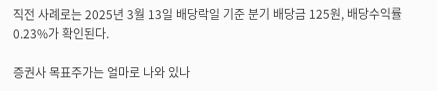직전 사례로는 2025년 3월 13일 배당락일 기준 분기 배당금 125원, 배당수익률 0.23%가 확인된다.

증권사 목표주가는 얼마로 나와 있나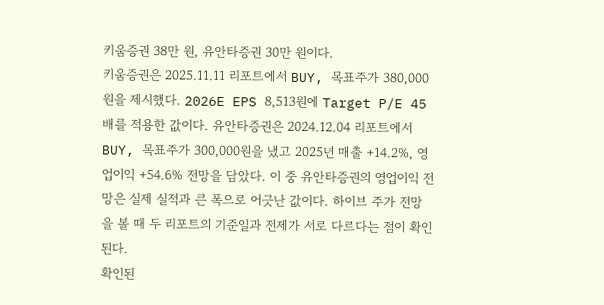키움증권 38만 원, 유안타증권 30만 원이다.
키움증권은 2025.11.11 리포트에서 BUY, 목표주가 380,000원을 제시했다. 2026E EPS 8,513원에 Target P/E 45배를 적용한 값이다. 유안타증권은 2024.12.04 리포트에서 BUY, 목표주가 300,000원을 냈고 2025년 매출 +14.2%, 영업이익 +54.6% 전망을 담았다. 이 중 유안타증권의 영업이익 전망은 실제 실적과 큰 폭으로 어긋난 값이다. 하이브 주가 전망을 볼 때 두 리포트의 기준일과 전제가 서로 다르다는 점이 확인된다.
확인된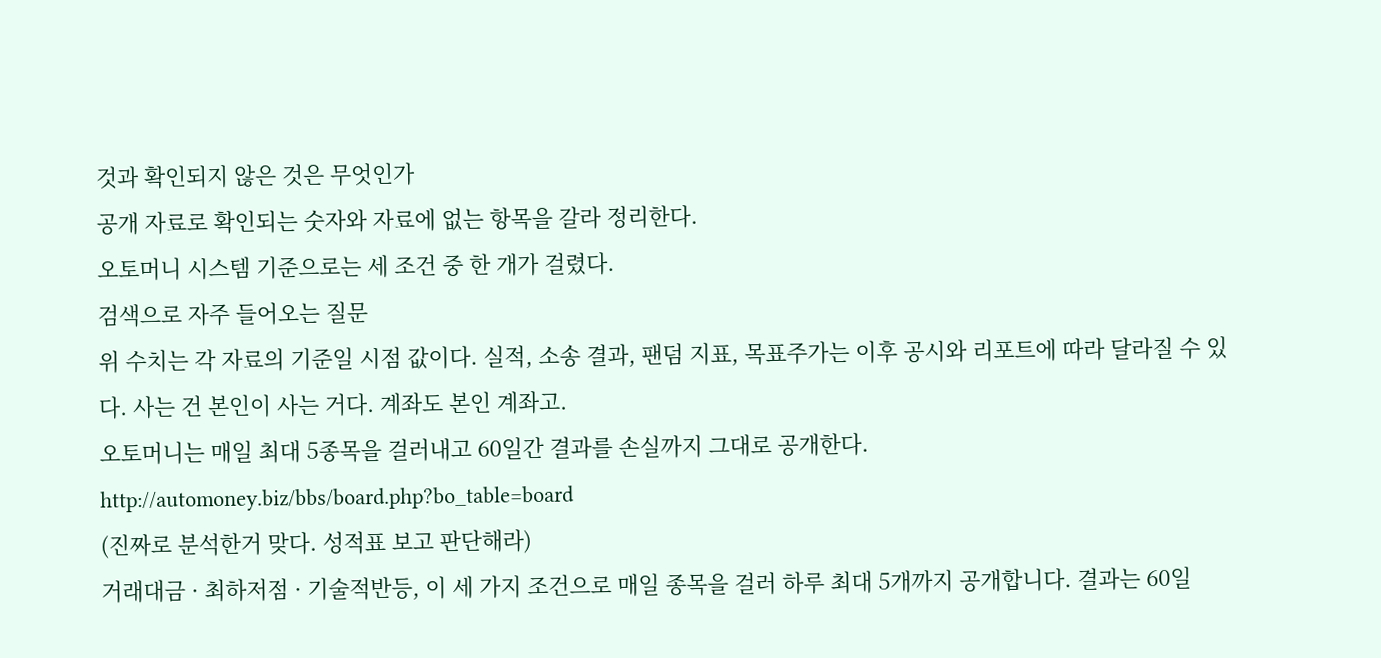것과 확인되지 않은 것은 무엇인가
공개 자료로 확인되는 숫자와 자료에 없는 항목을 갈라 정리한다.
오토머니 시스템 기준으로는 세 조건 중 한 개가 걸렸다.
검색으로 자주 들어오는 질문
위 수치는 각 자료의 기준일 시점 값이다. 실적, 소송 결과, 팬덤 지표, 목표주가는 이후 공시와 리포트에 따라 달라질 수 있다. 사는 건 본인이 사는 거다. 계좌도 본인 계좌고.
오토머니는 매일 최대 5종목을 걸러내고 60일간 결과를 손실까지 그대로 공개한다.
http://automoney.biz/bbs/board.php?bo_table=board
(진짜로 분석한거 맞다. 성적표 보고 판단해라)
거래대금 · 최하저점 · 기술적반등, 이 세 가지 조건으로 매일 종목을 걸러 하루 최대 5개까지 공개합니다. 결과는 60일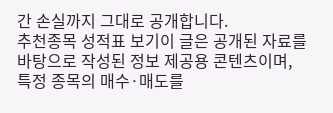간 손실까지 그대로 공개합니다.
추천종목 성적표 보기이 글은 공개된 자료를 바탕으로 작성된 정보 제공용 콘텐츠이며, 특정 종목의 매수·매도를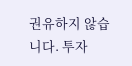권유하지 않습니다. 투자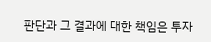판단과 그 결과에 대한 책임은 투자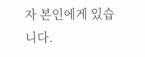자 본인에게 있습니다.